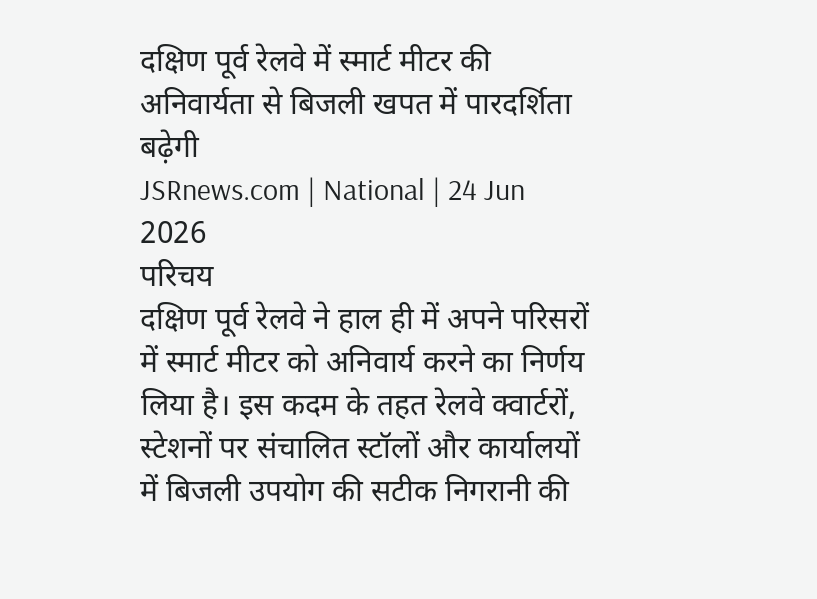दक्षिण पूर्व रेलवे में स्मार्ट मीटर की अनिवार्यता से बिजली खपत में पारदर्शिता बढ़ेगी
JSRnews.com | National | 24 Jun 2026
परिचय
दक्षिण पूर्व रेलवे ने हाल ही में अपने परिसरों में स्मार्ट मीटर को अनिवार्य करने का निर्णय लिया है। इस कदम के तहत रेलवे क्वार्टरों, स्टेशनों पर संचालित स्टॉलों और कार्यालयों में बिजली उपयोग की सटीक निगरानी की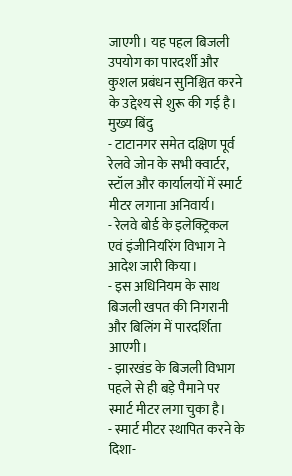जाएगी। यह पहल बिजली उपयोग का पारदर्शी और कुशल प्रबंधन सुनिश्चित करने के उद्देश्य से शुरू की गई है।
मुख्य बिंदु
- टाटानगर समेत दक्षिण पूर्व रेलवे जोन के सभी क्वार्टर, स्टॉल और कार्यालयों में स्मार्ट मीटर लगाना अनिवार्य।
- रेलवे बोर्ड के इलेक्ट्रिकल एवं इंजीनियरिंग विभाग ने आदेश जारी किया।
- इस अधिनियम के साथ बिजली खपत की निगरानी और बिलिंग में पारदर्शिता आएगी।
- झारखंड के बिजली विभाग पहले से ही बड़े पैमाने पर स्मार्ट मीटर लगा चुका है।
- स्मार्ट मीटर स्थापित करने के दिशा-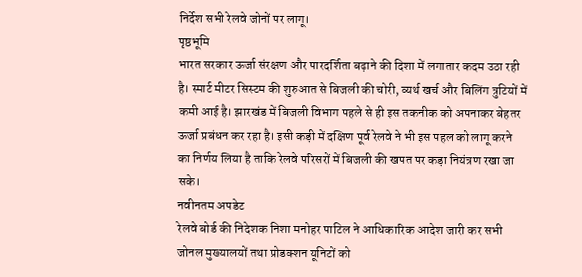निर्देश सभी रेलवे जोनों पर लागू।
पृष्ठभूमि
भारत सरकार ऊर्जा संरक्षण और पारदर्शिता बढ़ाने की दिशा में लगातार कदम उठा रही है। स्मार्ट मीटर सिस्टम की शुरुआत से बिजली की चोरी, व्यर्थ खर्च और बिलिंग त्रुटियों में कमी आई है। झारखंड में बिजली विभाग पहले से ही इस तकनीक को अपनाकर बेहतर ऊर्जा प्रबंधन कर रहा है। इसी कड़ी में दक्षिण पूर्व रेलवे ने भी इस पहल को लागू करने का निर्णय लिया है ताकि रेलवे परिसरों में बिजली की खपत पर कड़ा नियंत्रण रखा जा सके।
नवीनतम अपडेट
रेलवे बोर्ड की निदेशक निशा मनोहर पाटिल ने आधिकारिक आदेश जारी कर सभी जोनल मुख्यालयों तथा प्रोडक्शन यूनिटों को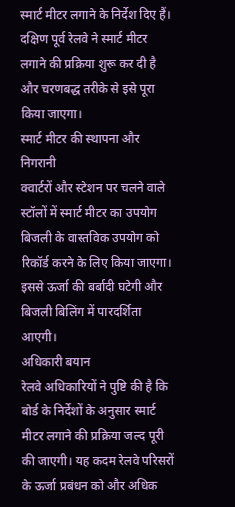स्मार्ट मीटर लगाने के निर्देश दिए हैं। दक्षिण पूर्व रेलवे ने स्मार्ट मीटर लगाने की प्रक्रिया शुरू कर दी है और चरणबद्ध तरीके से इसे पूरा किया जाएगा।
स्मार्ट मीटर की स्थापना और निगरानी
क्वार्टरों और स्टेशन पर चलने वाले स्टॉलों में स्मार्ट मीटर का उपयोग बिजली के वास्तविक उपयोग को रिकॉर्ड करने के लिए किया जाएगा। इससे ऊर्जा की बर्बादी घटेगी और बिजली बिलिंग में पारदर्शिता आएगी।
अधिकारी बयान
रेलवे अधिकारियों ने पुष्टि की है कि बोर्ड के निर्देशों के अनुसार स्मार्ट मीटर लगाने की प्रक्रिया जल्द पूरी की जाएगी। यह कदम रेलवे परिसरों के ऊर्जा प्रबंधन को और अधिक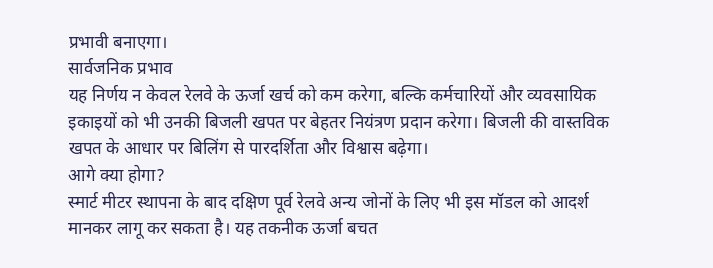प्रभावी बनाएगा।
सार्वजनिक प्रभाव
यह निर्णय न केवल रेलवे के ऊर्जा खर्च को कम करेगा, बल्कि कर्मचारियों और व्यवसायिक इकाइयों को भी उनकी बिजली खपत पर बेहतर नियंत्रण प्रदान करेगा। बिजली की वास्तविक खपत के आधार पर बिलिंग से पारदर्शिता और विश्वास बढ़ेगा।
आगे क्या होगा?
स्मार्ट मीटर स्थापना के बाद दक्षिण पूर्व रेलवे अन्य जोनों के लिए भी इस मॉडल को आदर्श मानकर लागू कर सकता है। यह तकनीक ऊर्जा बचत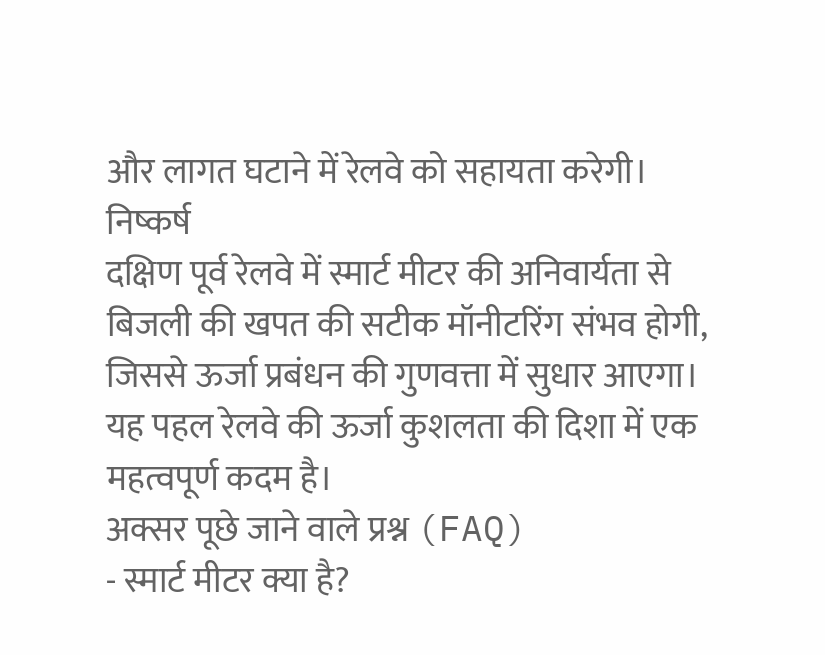और लागत घटाने में रेलवे को सहायता करेगी।
निष्कर्ष
दक्षिण पूर्व रेलवे में स्मार्ट मीटर की अनिवार्यता से बिजली की खपत की सटीक मॉनीटरिंग संभव होगी, जिससे ऊर्जा प्रबंधन की गुणवत्ता में सुधार आएगा। यह पहल रेलवे की ऊर्जा कुशलता की दिशा में एक महत्वपूर्ण कदम है।
अक्सर पूछे जाने वाले प्रश्न (FAQ)
- स्मार्ट मीटर क्या है?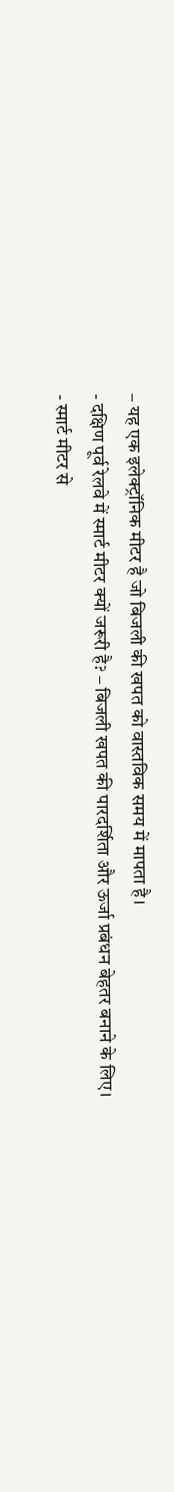– यह एक इलेक्ट्रॉनिक मीटर है जो बिजली की खपत को वास्तविक समय में मापता है।
- दक्षिण पूर्व रेलवे में स्मार्ट मीटर क्यों जरूरी है? – बिजली खपत की पारदर्शिता और ऊर्जा प्रबंधन बेहतर बनाने के लिए।
- स्मार्ट मीटर से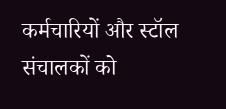कर्मचारियों और स्टॉल संचालकों को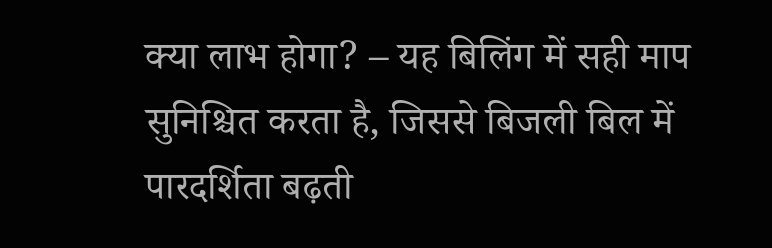क्या लाभ होगा? – यह बिलिंग में सही माप सुनिश्चित करता है, जिससे बिजली बिल में पारदर्शिता बढ़ती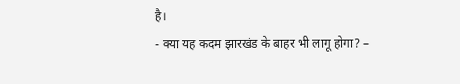है।
- क्या यह कदम झारखंड के बाहर भी लागू होगा? –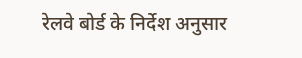रेलवे बोर्ड के निर्देश अनुसार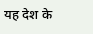यह देश के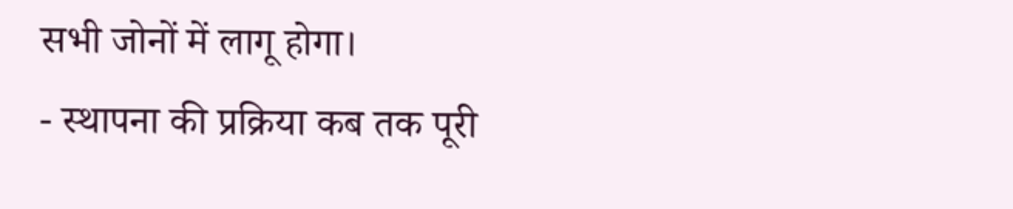सभी जोनों में लागू होगा।
- स्थापना की प्रक्रिया कब तक पूरी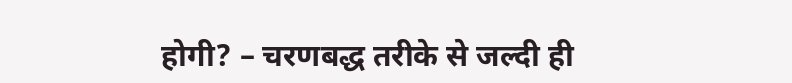होगी? – चरणबद्ध तरीके से जल्दी ही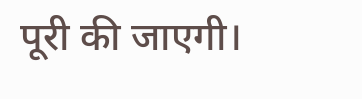पूरी की जाएगी।